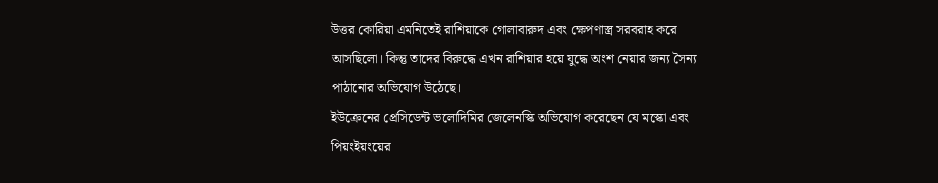উত্তর কোরিয়া এমনিতেই রাশিয়াকে গোলাবারুদ এবং ক্ষেপণাস্ত্র সরবরাহ করে আসছিলো। কিন্তু তাদের বিরুদ্ধে এখন রাশিয়ার হয়ে যুদ্ধে অংশ নেয়ার জন্য সৈন্য পাঠানোর অভিযোগ উঠেছে।
ইউক্রেনের প্রেসিডেন্ট ভলোদিমির জেলেনস্কি অভিযোগ করেছেন যে মস্কো এবং পিয়ংইয়ংয়ের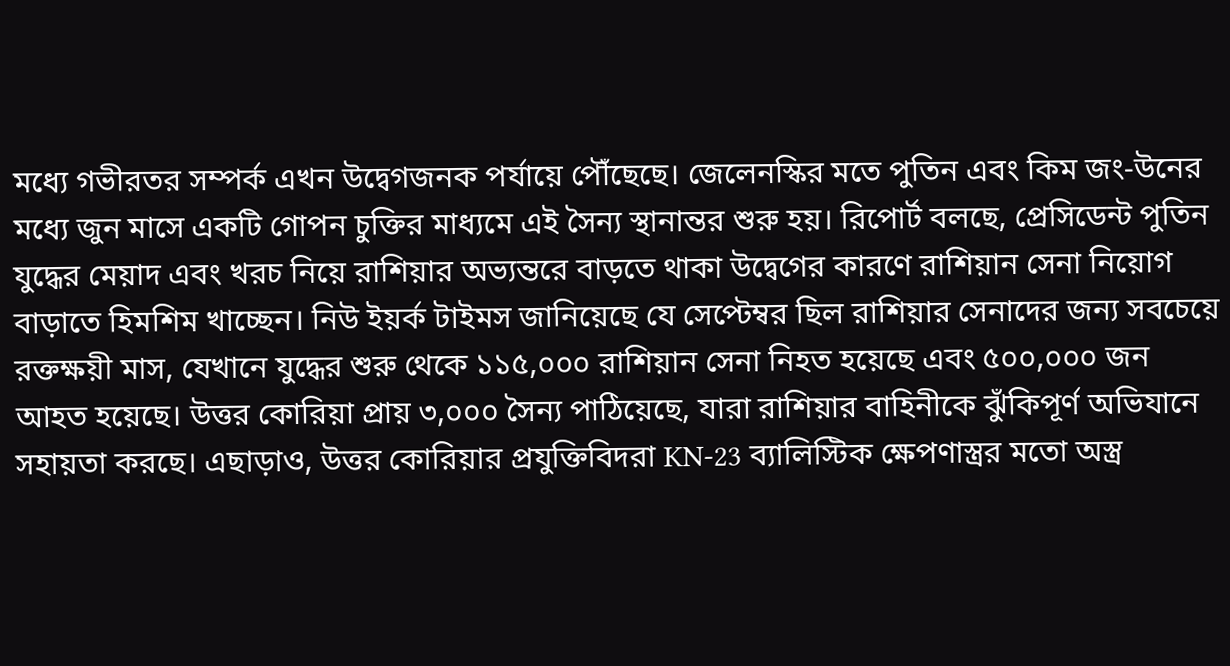মধ্যে গভীরতর সম্পর্ক এখন উদ্বেগজনক পর্যায়ে পৌঁছেছে। জেলেনস্কির মতে পুতিন এবং কিম জং-উনের মধ্যে জুন মাসে একটি গোপন চুক্তির মাধ্যমে এই সৈন্য স্থানান্তর শুরু হয়। রিপোর্ট বলছে, প্রেসিডেন্ট পুতিন যুদ্ধের মেয়াদ এবং খরচ নিয়ে রাশিয়ার অভ্যন্তরে বাড়তে থাকা উদ্বেগের কারণে রাশিয়ান সেনা নিয়োগ বাড়াতে হিমশিম খাচ্ছেন। নিউ ইয়র্ক টাইমস জানিয়েছে যে সেপ্টেম্বর ছিল রাশিয়ার সেনাদের জন্য সবচেয়ে রক্তক্ষয়ী মাস, যেখানে যুদ্ধের শুরু থেকে ১১৫,০০০ রাশিয়ান সেনা নিহত হয়েছে এবং ৫০০,০০০ জন আহত হয়েছে। উত্তর কোরিয়া প্রায় ৩,০০০ সৈন্য পাঠিয়েছে, যারা রাশিয়ার বাহিনীকে ঝুঁকিপূর্ণ অভিযানে সহায়তা করছে। এছাড়াও, উত্তর কোরিয়ার প্রযুক্তিবিদরা KN-23 ব্যালিস্টিক ক্ষেপণাস্ত্রর মতো অস্ত্র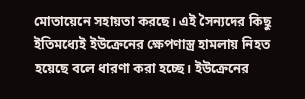মোতায়েনে সহায়তা করছে। এই সৈন্যদের কিছু ইতিমধ্যেই ইউক্রেনের ক্ষেপণাস্ত্র হামলায় নিহত হয়েছে বলে ধারণা করা হচ্ছে। ইউক্রেনের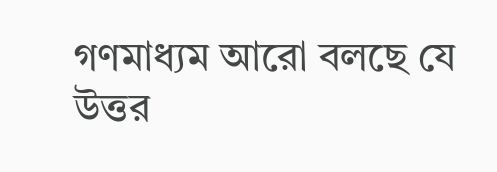গণমাধ্যম আরো বলছে যে উত্তর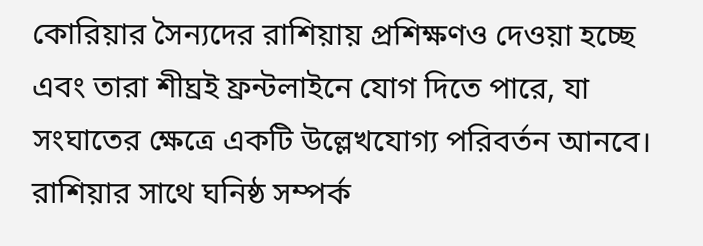কোরিয়ার সৈন্যদের রাশিয়ায় প্রশিক্ষণও দেওয়া হচ্ছে এবং তারা শীঘ্রই ফ্রন্টলাইনে যোগ দিতে পারে, যা সংঘাতের ক্ষেত্রে একটি উল্লেখযোগ্য পরিবর্তন আনবে।
রাশিয়ার সাথে ঘনিষ্ঠ সম্পর্ক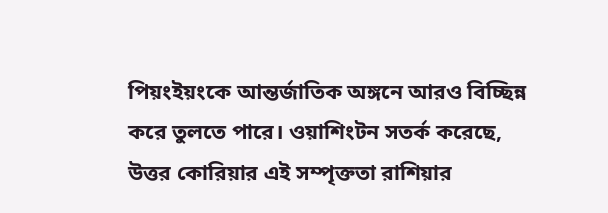পিয়ংইয়ংকে আন্তর্জাতিক অঙ্গনে আরও বিচ্ছিন্ন করে তুলতে পারে। ওয়াশিংটন সতর্ক করেছে, উত্তর কোরিয়ার এই সম্পৃক্ততা রাশিয়ার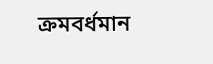ক্রমবর্ধমান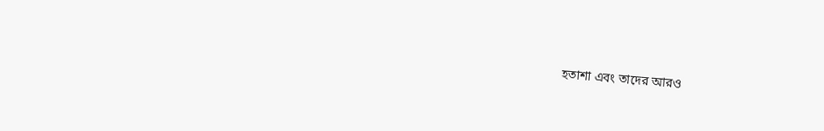হতাশা এবং তাদের আরও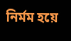নির্মম হয়ে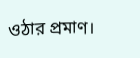ওঠার প্রমাণ।